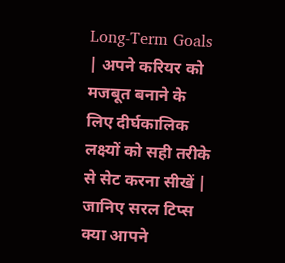Long-Term Goals | अपने करियर को मजबूत बनाने के लिए दीर्घकालिक लक्ष्यों को सही तरीके से सेट करना सीखें | जानिए सरल टिप्स
क्या आपने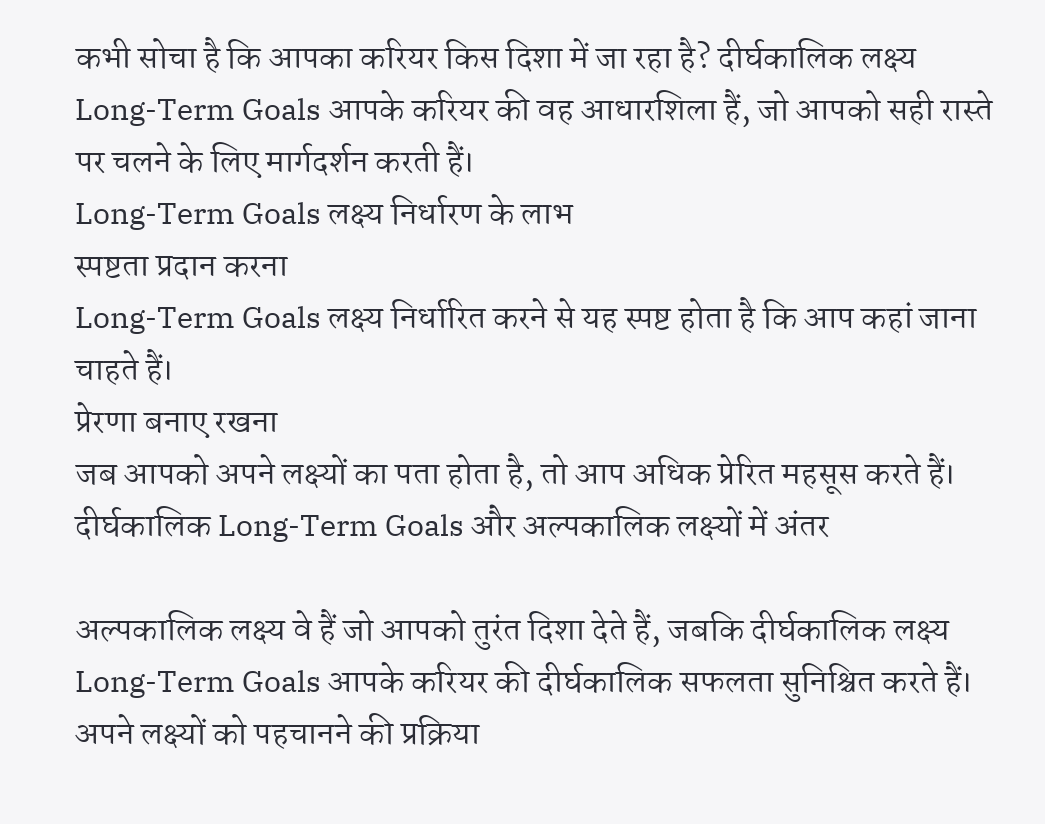कभी सोचा है कि आपका करियर किस दिशा में जा रहा है? दीर्घकालिक लक्ष्य Long-Term Goals आपके करियर की वह आधारशिला हैं, जो आपको सही रास्ते पर चलने के लिए मार्गदर्शन करती हैं।
Long-Term Goals लक्ष्य निर्धारण के लाभ
स्पष्टता प्रदान करना
Long-Term Goals लक्ष्य निर्धारित करने से यह स्पष्ट होता है कि आप कहां जाना चाहते हैं।
प्रेरणा बनाए रखना
जब आपको अपने लक्ष्यों का पता होता है, तो आप अधिक प्रेरित महसूस करते हैं।
दीर्घकालिक Long-Term Goals और अल्पकालिक लक्ष्यों में अंतर

अल्पकालिक लक्ष्य वे हैं जो आपको तुरंत दिशा देते हैं, जबकि दीर्घकालिक लक्ष्य Long-Term Goals आपके करियर की दीर्घकालिक सफलता सुनिश्चित करते हैं।
अपने लक्ष्यों को पहचानने की प्रक्रिया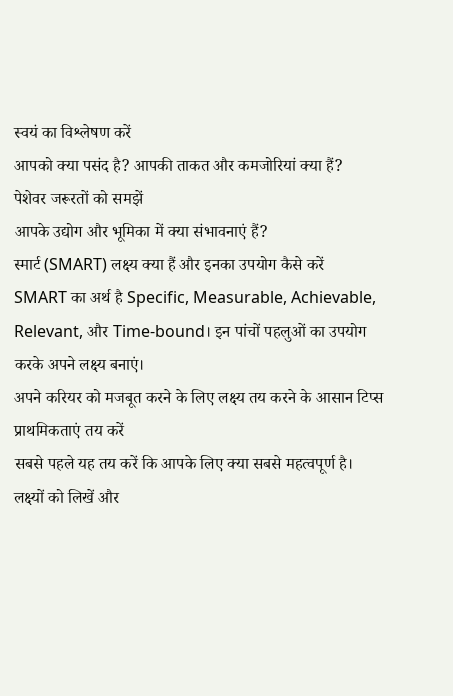स्वयं का विश्लेषण करें
आपको क्या पसंद है? आपकी ताकत और कमजोरियां क्या हैं?
पेशेवर जरूरतों को समझें
आपके उद्योग और भूमिका में क्या संभावनाएं हैं?
स्मार्ट (SMART) लक्ष्य क्या हैं और इनका उपयोग कैसे करें
SMART का अर्थ है Specific, Measurable, Achievable, Relevant, और Time-bound। इन पांचों पहलुओं का उपयोग करके अपने लक्ष्य बनाएं।
अपने करियर को मजबूत करने के लिए लक्ष्य तय करने के आसान टिप्स
प्राथमिकताएं तय करें
सबसे पहले यह तय करें कि आपके लिए क्या सबसे महत्वपूर्ण है।
लक्ष्यों को लिखें और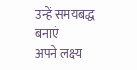उन्हें समयबद्ध बनाएं
अपने लक्ष्य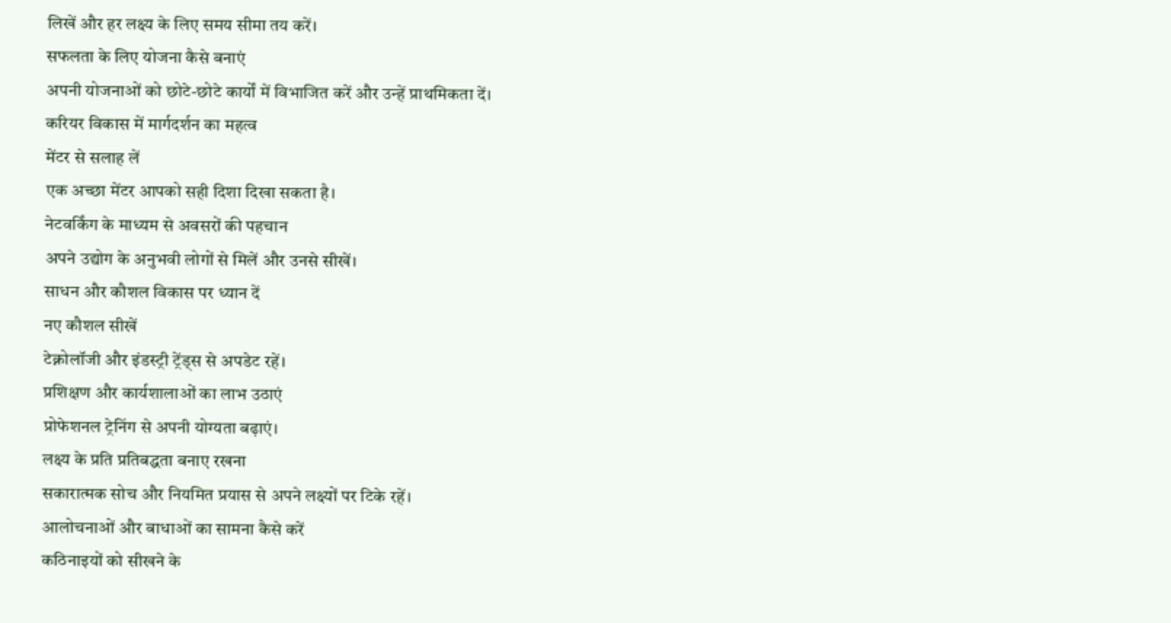लिखें और हर लक्ष्य के लिए समय सीमा तय करें।
सफलता के लिए योजना कैसे बनाएं
अपनी योजनाओं को छोटे-छोटे कार्यों में विभाजित करें और उन्हें प्राथमिकता दें।
करियर विकास में मार्गदर्शन का महत्व
मेंटर से सलाह लें
एक अच्छा मेंटर आपको सही दिशा दिखा सकता है।
नेटवर्किंग के माध्यम से अवसरों की पहचान
अपने उद्योग के अनुभवी लोगों से मिलें और उनसे सीखें।
साधन और कौशल विकास पर ध्यान दें
नए कौशल सीखें
टेक्नोलॉजी और इंडस्ट्री ट्रेंड्स से अपडेट रहें।
प्रशिक्षण और कार्यशालाओं का लाभ उठाएं
प्रोफेशनल ट्रेनिंग से अपनी योग्यता बढ़ाएं।
लक्ष्य के प्रति प्रतिबद्धता बनाए रखना
सकारात्मक सोच और नियमित प्रयास से अपने लक्ष्यों पर टिके रहें।
आलोचनाओं और बाधाओं का सामना कैसे करें
कठिनाइयों को सीखने के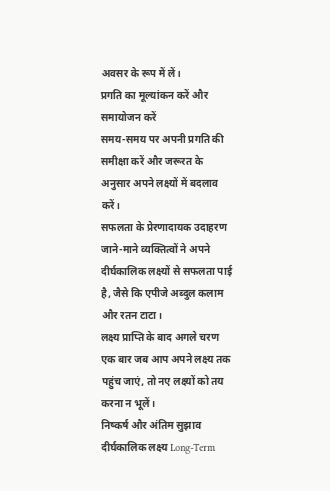अवसर के रूप में लें।
प्रगति का मूल्यांकन करें और समायोजन करें
समय-समय पर अपनी प्रगति की समीक्षा करें और जरूरत के अनुसार अपने लक्ष्यों में बदलाव करें।
सफलता के प्रेरणादायक उदाहरण
जाने-माने व्यक्तित्वों ने अपने दीर्घकालिक लक्ष्यों से सफलता पाई है, जैसे कि एपीजे अब्दुल कलाम और रतन टाटा।
लक्ष्य प्राप्ति के बाद अगले चरण
एक बार जब आप अपने लक्ष्य तक पहुंच जाएं, तो नए लक्ष्यों को तय करना न भूलें।
निष्कर्ष और अंतिम सुझाव
दीर्घकालिक लक्ष्य Long-Term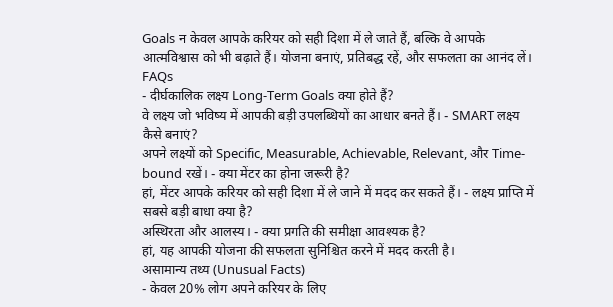Goals न केवल आपके करियर को सही दिशा में ले जाते हैं, बल्कि वे आपके आत्मविश्वास को भी बढ़ाते हैं। योजना बनाएं, प्रतिबद्ध रहें, और सफलता का आनंद लें।
FAQs
- दीर्घकालिक लक्ष्य Long-Term Goals क्या होते हैं?
वे लक्ष्य जो भविष्य में आपकी बड़ी उपलब्धियों का आधार बनते हैं। - SMART लक्ष्य कैसे बनाएं?
अपने लक्ष्यों को Specific, Measurable, Achievable, Relevant, और Time-bound रखें। - क्या मेंटर का होना जरूरी है?
हां, मेंटर आपके करियर को सही दिशा में ले जाने में मदद कर सकते हैं। - लक्ष्य प्राप्ति में सबसे बड़ी बाधा क्या है?
अस्थिरता और आलस्य। - क्या प्रगति की समीक्षा आवश्यक है?
हां, यह आपकी योजना की सफलता सुनिश्चित करने में मदद करती है।
असामान्य तथ्य (Unusual Facts)
- केवल 20% लोग अपने करियर के लिए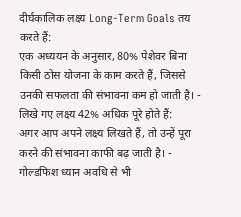दीर्घकालिक लक्ष्य Long-Term Goals तय करते हैं:
एक अध्ययन के अनुसार, 80% पेशेवर बिना किसी ठोस योजना के काम करते हैं, जिससे उनकी सफलता की संभावना कम हो जाती है। - लिखे गए लक्ष्य 42% अधिक पूरे होते हैं:
अगर आप अपने लक्ष्य लिखते हैं, तो उन्हें पूरा करने की संभावना काफी बढ़ जाती है। - गोल्डफिश ध्यान अवधि से भी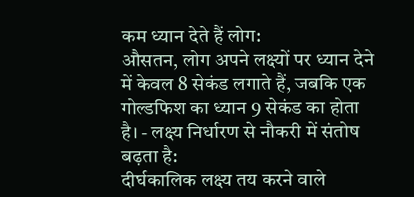कम ध्यान देते हैं लोग:
औसतन, लोग अपने लक्ष्यों पर ध्यान देने में केवल 8 सेकंड लगाते हैं, जबकि एक गोल्डफिश का ध्यान 9 सेकंड का होता है। - लक्ष्य निर्धारण से नौकरी में संतोष बढ़ता है:
दीर्घकालिक लक्ष्य तय करने वाले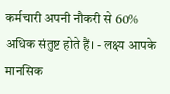कर्मचारी अपनी नौकरी से 60% अधिक संतुष्ट होते हैं। - लक्ष्य आपके मानसिक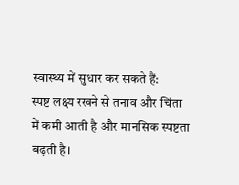स्वास्थ्य में सुधार कर सकते हैं:
स्पष्ट लक्ष्य रखने से तनाव और चिंता में कमी आती है और मानसिक स्पष्टता बढ़ती है।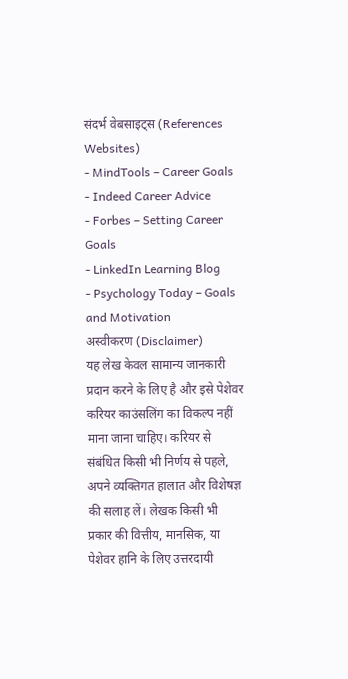संदर्भ वेबसाइट्स (References Websites)
- MindTools – Career Goals
- Indeed Career Advice
- Forbes – Setting Career Goals
- LinkedIn Learning Blog
- Psychology Today – Goals and Motivation
अस्वीकरण (Disclaimer)
यह लेख केवल सामान्य जानकारी प्रदान करने के लिए है और इसे पेशेवर करियर काउंसलिंग का विकल्प नहीं माना जाना चाहिए। करियर से संबंधित किसी भी निर्णय से पहले, अपने व्यक्तिगत हालात और विशेषज्ञ की सलाह लें। लेखक किसी भी प्रकार की वित्तीय, मानसिक, या पेशेवर हानि के लिए उत्तरदायी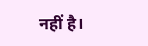नहीं है।